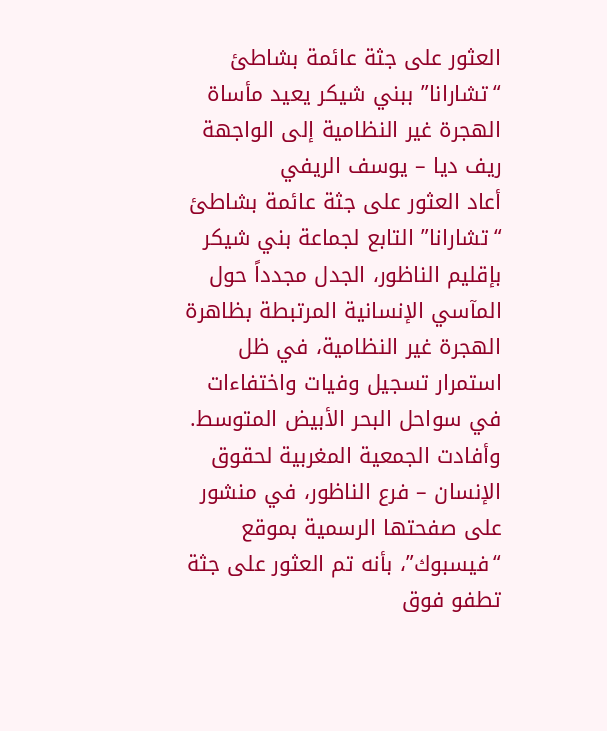العثور على جثة عائمة بشاطئ “تشارانا” ببني شيكر يعيد مأساة الهجرة غير النظامية إلى الواجهة
ريف ديا – يوسف الريفي
أعاد العثور على جثة عائمة بشاطئ “تشارانا” التابع لجماعة بني شيكر بإقليم الناظور، الجدل مجدداً حول المآسي الإنسانية المرتبطة بظاهرة الهجرة غير النظامية، في ظل استمرار تسجيل وفيات واختفاءات في سواحل البحر الأبيض المتوسط.
وأفادت الجمعية المغربية لحقوق الإنسان – فرع الناظور، في منشور على صفحتها الرسمية بموقع “فيسبوك”، بأنه تم العثور على جثة تطفو فوق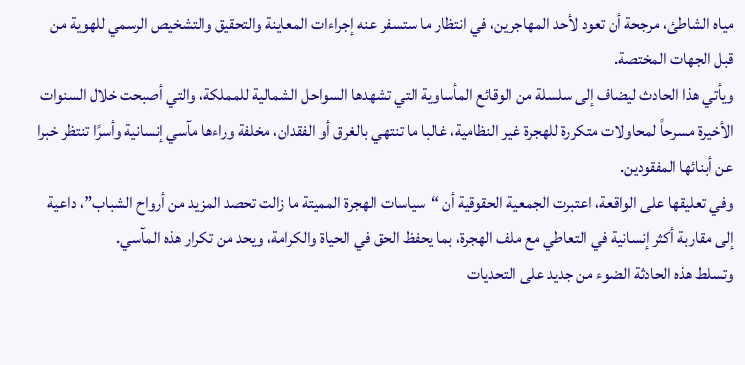مياه الشاطئ، مرجحة أن تعود لأحد المهاجرين، في انتظار ما ستسفر عنه إجراءات المعاينة والتحقيق والتشخيص الرسمي للهوية من قبل الجهات المختصة.
ويأتي هذا الحادث ليضاف إلى سلسلة من الوقائع المأساوية التي تشهدها السواحل الشمالية للمملكة، والتي أصبحت خلال السنوات الأخيرة مسرحاً لمحاولات متكررة للهجرة غير النظامية، غالبا ما تنتهي بالغرق أو الفقدان، مخلفة وراءها مآسي إنسانية وأسرًا تنتظر خبرا عن أبنائها المفقودين.
وفي تعليقها على الواقعة، اعتبرت الجمعية الحقوقية أن “سياسات الهجرة المميتة ما زالت تحصد المزيد من أرواح الشباب”، داعية إلى مقاربة أكثر إنسانية في التعاطي مع ملف الهجرة، بما يحفظ الحق في الحياة والكرامة، ويحد من تكرار هذه المآسي.
وتسلط هذه الحادثة الضوء من جديد على التحديات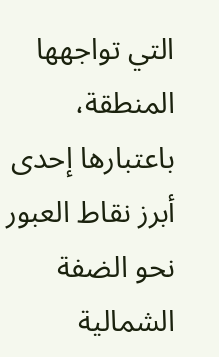التي تواجهها المنطقة، باعتبارها إحدى أبرز نقاط العبور نحو الضفة الشمالية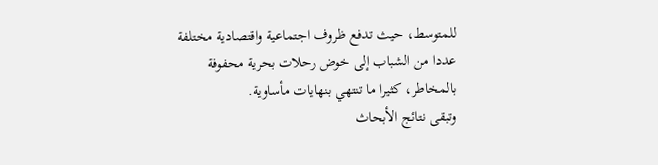للمتوسط، حيث تدفع ظروف اجتماعية واقتصادية مختلفة عددا من الشباب إلى خوض رحلات بحرية محفوفة بالمخاطر، كثيرا ما تنتهي بنهايات مأساوية.
وتبقى نتائج الأبحاث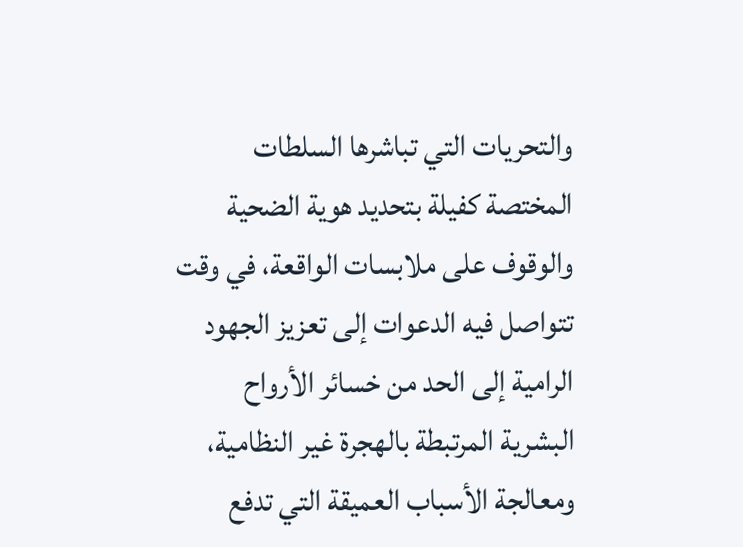والتحريات التي تباشرها السلطات المختصة كفيلة بتحديد هوية الضحية والوقوف على ملابسات الواقعة، في وقت تتواصل فيه الدعوات إلى تعزيز الجهود الرامية إلى الحد من خسائر الأرواح البشرية المرتبطة بالهجرة غير النظامية، ومعالجة الأسباب العميقة التي تدفع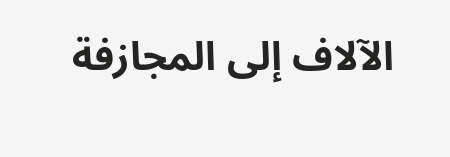الآلاف إلى المجازفة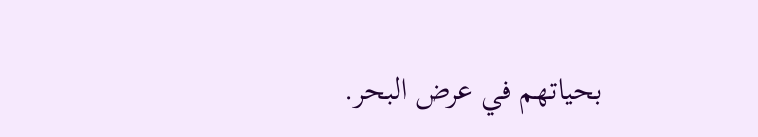بحياتهم في عرض البحر.